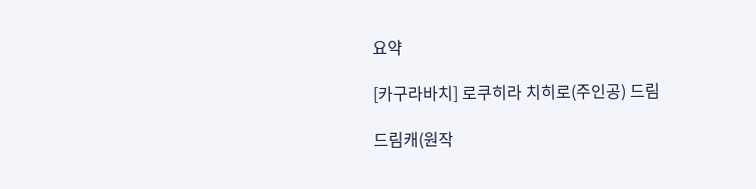요약

[카구라바치] 로쿠히라 치히로(주인공) 드림

드림캐(원작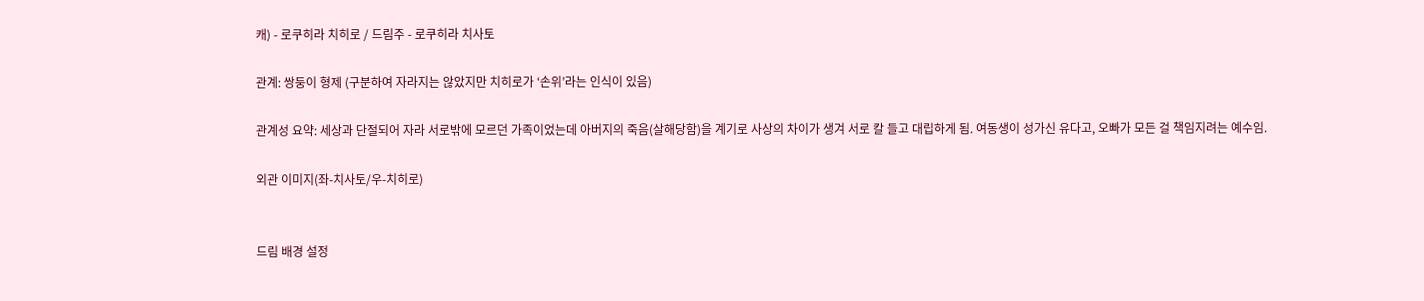캐) - 로쿠히라 치히로 / 드림주 - 로쿠히라 치사토

관계: 쌍둥이 형제 (구분하여 자라지는 않았지만 치히로가 ‘손위’라는 인식이 있음)

관계성 요약: 세상과 단절되어 자라 서로밖에 모르던 가족이었는데 아버지의 죽음(살해당함)을 계기로 사상의 차이가 생겨 서로 칼 들고 대립하게 됨. 여동생이 성가신 유다고, 오빠가 모든 걸 책임지려는 예수임.

외관 이미지(좌-치사토/우-치히로)


드림 배경 설정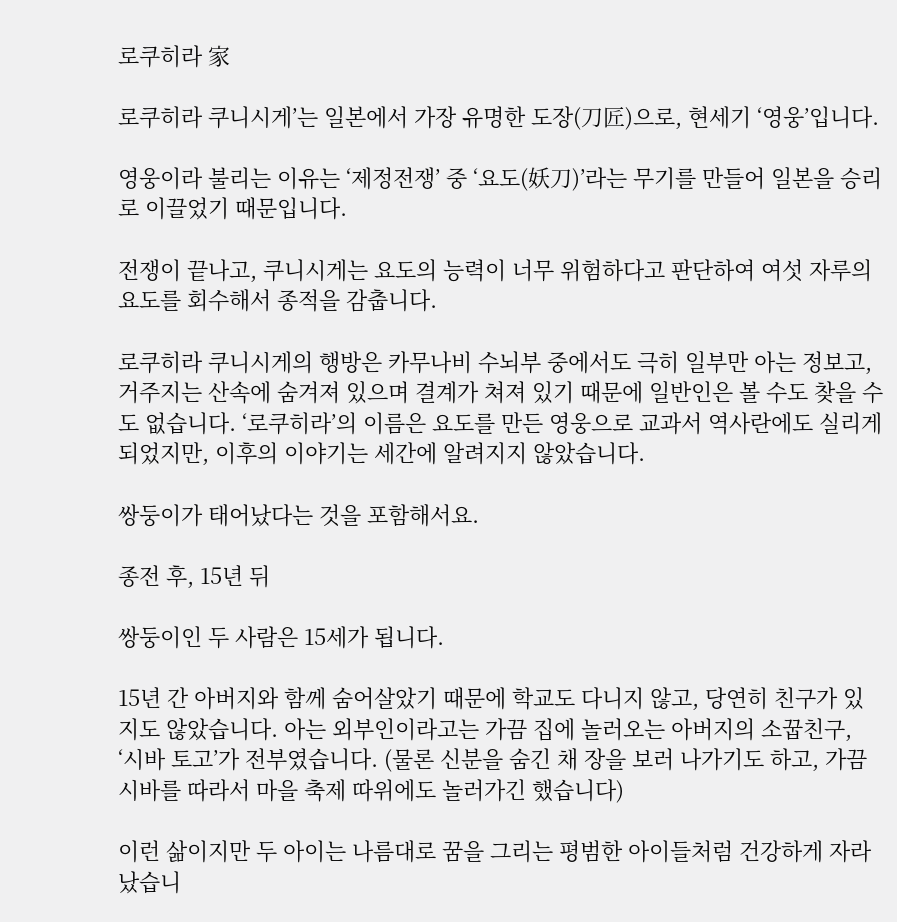로쿠히라 家

로쿠히라 쿠니시게’는 일본에서 가장 유명한 도장(刀匠)으로, 현세기 ‘영웅’입니다.

영웅이라 불리는 이유는 ‘제정전쟁’ 중 ‘요도(妖刀)’라는 무기를 만들어 일본을 승리로 이끌었기 때문입니다.

전쟁이 끝나고, 쿠니시게는 요도의 능력이 너무 위험하다고 판단하여 여섯 자루의 요도를 회수해서 종적을 감춥니다.

로쿠히라 쿠니시게의 행방은 카무나비 수뇌부 중에서도 극히 일부만 아는 정보고, 거주지는 산속에 숨겨져 있으며 결계가 쳐져 있기 때문에 일반인은 볼 수도 찾을 수도 없습니다. ‘로쿠히라’의 이름은 요도를 만든 영웅으로 교과서 역사란에도 실리게 되었지만, 이후의 이야기는 세간에 알려지지 않았습니다.

쌍둥이가 태어났다는 것을 포함해서요.

종전 후, 15년 뒤

쌍둥이인 두 사람은 15세가 됩니다.

15년 간 아버지와 함께 숨어살았기 때문에 학교도 다니지 않고, 당연히 친구가 있지도 않았습니다. 아는 외부인이라고는 가끔 집에 놀러오는 아버지의 소꿉친구, ‘시바 토고’가 전부였습니다. (물론 신분을 숨긴 채 장을 보러 나가기도 하고, 가끔 시바를 따라서 마을 축제 따위에도 놀러가긴 했습니다)

이런 삶이지만 두 아이는 나름대로 꿈을 그리는 평범한 아이들처럼 건강하게 자라났습니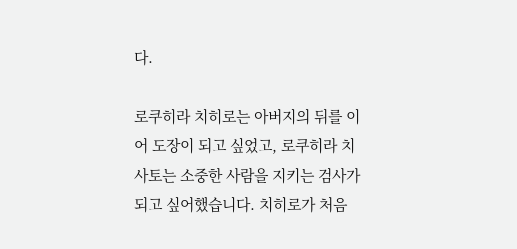다.

로쿠히라 치히로는 아버지의 뒤를 이어 도장이 되고 싶었고, 로쿠히라 치사토는 소중한 사람을 지키는 검사가 되고 싶어했습니다. 치히로가 처음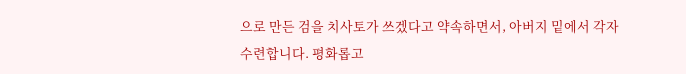으로 만든 검을 치사토가 쓰겠다고 약속하면서, 아버지 밑에서 각자 수련합니다. 평화롭고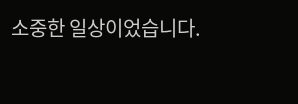소중한 일상이었습니다.